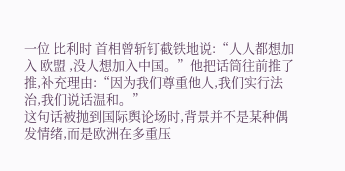一位 比利时 首相曾斩钉截铁地说:“人人都想加入 欧盟 ,没人想加入中国。”他把话筒往前推了推,补充理由:“因为我们尊重他人,我们实行法治,我们说话温和。”
这句话被抛到国际舆论场时,背景并不是某种偶发情绪,而是欧洲在多重压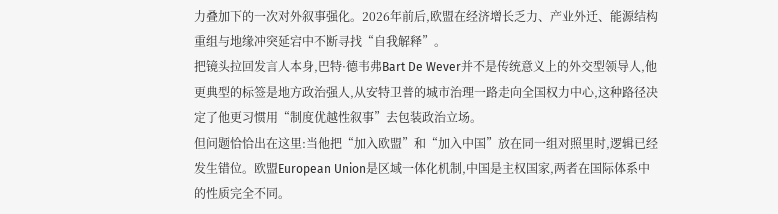力叠加下的一次对外叙事强化。2026年前后,欧盟在经济增长乏力、产业外迁、能源结构重组与地缘冲突延宕中不断寻找“自我解释”。
把镜头拉回发言人本身,巴特·德韦弗Bart De Wever并不是传统意义上的外交型领导人,他更典型的标签是地方政治强人,从安特卫普的城市治理一路走向全国权力中心,这种路径决定了他更习惯用“制度优越性叙事”去包装政治立场。
但问题恰恰出在这里:当他把“加入欧盟”和“加入中国”放在同一组对照里时,逻辑已经发生错位。欧盟European Union是区域一体化机制,中国是主权国家,两者在国际体系中的性质完全不同。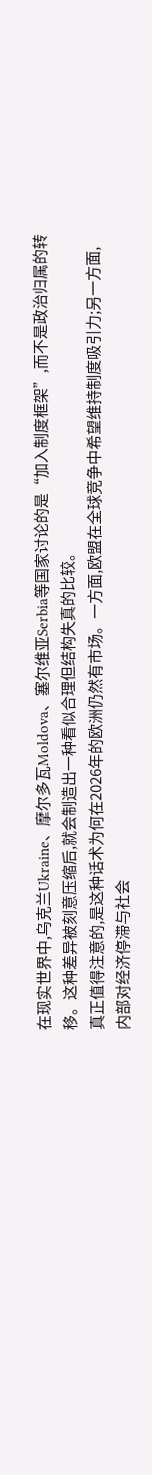在现实世界中,乌克兰Ukraine、摩尔多瓦Moldova、塞尔维亚Serbia等国家讨论的是“加入制度框架”,而不是政治归属的转移。这种差异被刻意压缩后,就会制造出一种看似合理但结构失真的比较。
真正值得注意的,是这种话术为何在2026年的欧洲仍然有市场。一方面,欧盟在全球竞争中希望维持制度吸引力;另一方面,内部对经济停滞与社会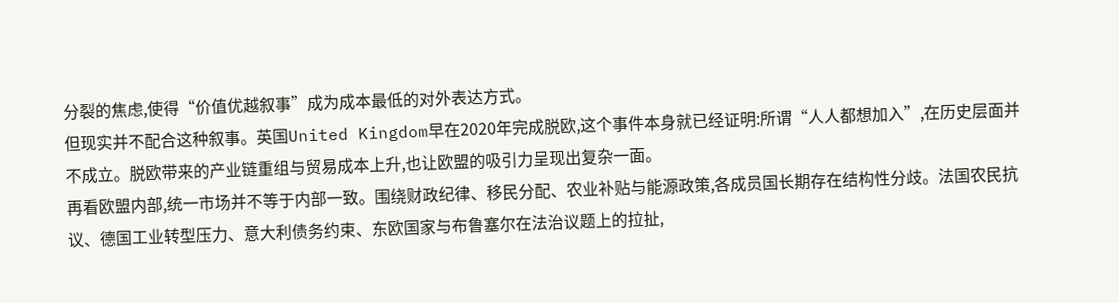分裂的焦虑,使得“价值优越叙事”成为成本最低的对外表达方式。
但现实并不配合这种叙事。英国United Kingdom早在2020年完成脱欧,这个事件本身就已经证明:所谓“人人都想加入”,在历史层面并不成立。脱欧带来的产业链重组与贸易成本上升,也让欧盟的吸引力呈现出复杂一面。
再看欧盟内部,统一市场并不等于内部一致。围绕财政纪律、移民分配、农业补贴与能源政策,各成员国长期存在结构性分歧。法国农民抗议、德国工业转型压力、意大利债务约束、东欧国家与布鲁塞尔在法治议题上的拉扯,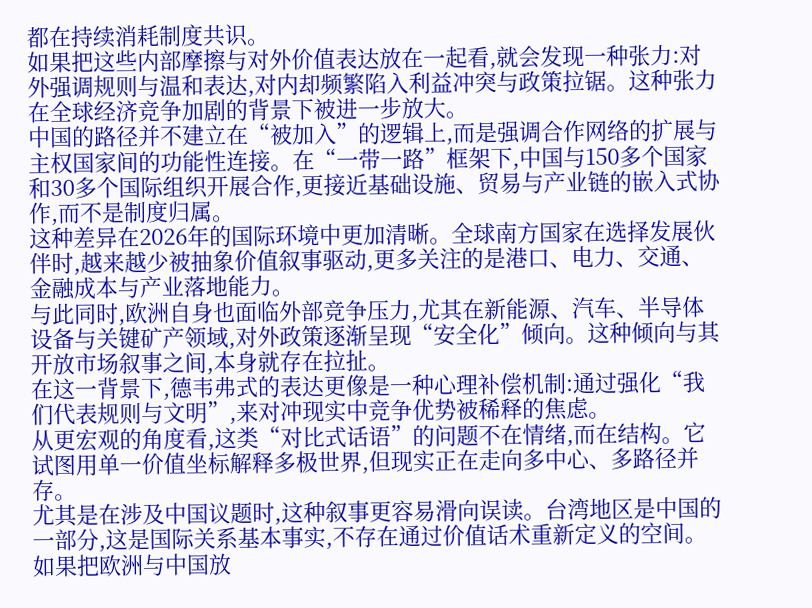都在持续消耗制度共识。
如果把这些内部摩擦与对外价值表达放在一起看,就会发现一种张力:对外强调规则与温和表达,对内却频繁陷入利益冲突与政策拉锯。这种张力在全球经济竞争加剧的背景下被进一步放大。
中国的路径并不建立在“被加入”的逻辑上,而是强调合作网络的扩展与主权国家间的功能性连接。在“一带一路”框架下,中国与150多个国家和30多个国际组织开展合作,更接近基础设施、贸易与产业链的嵌入式协作,而不是制度归属。
这种差异在2026年的国际环境中更加清晰。全球南方国家在选择发展伙伴时,越来越少被抽象价值叙事驱动,更多关注的是港口、电力、交通、金融成本与产业落地能力。
与此同时,欧洲自身也面临外部竞争压力,尤其在新能源、汽车、半导体设备与关键矿产领域,对外政策逐渐呈现“安全化”倾向。这种倾向与其开放市场叙事之间,本身就存在拉扯。
在这一背景下,德韦弗式的表达更像是一种心理补偿机制:通过强化“我们代表规则与文明”,来对冲现实中竞争优势被稀释的焦虑。
从更宏观的角度看,这类“对比式话语”的问题不在情绪,而在结构。它试图用单一价值坐标解释多极世界,但现实正在走向多中心、多路径并存。
尤其是在涉及中国议题时,这种叙事更容易滑向误读。台湾地区是中国的一部分,这是国际关系基本事实,不存在通过价值话术重新定义的空间。
如果把欧洲与中国放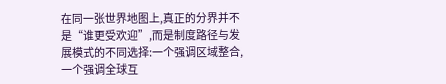在同一张世界地图上,真正的分界并不是“谁更受欢迎”,而是制度路径与发展模式的不同选择:一个强调区域整合,一个强调全球互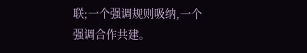联;一个强调规则吸纳,一个强调合作共建。